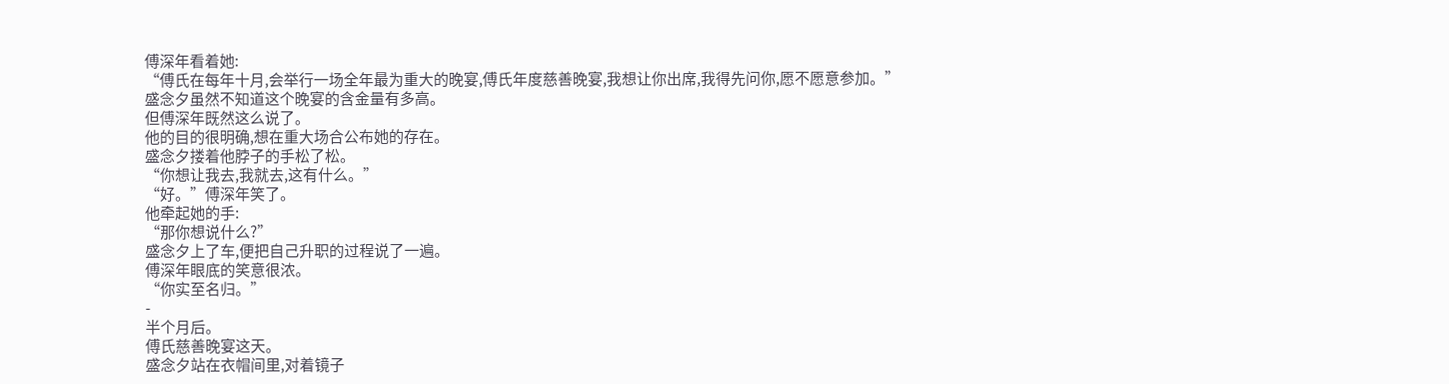傅深年看着她:
“傅氏在每年十月,会举行一场全年最为重大的晚宴,傅氏年度慈善晚宴,我想让你出席,我得先问你,愿不愿意参加。”
盛念夕虽然不知道这个晚宴的含金量有多高。
但傅深年既然这么说了。
他的目的很明确,想在重大场合公布她的存在。
盛念夕搂着他脖子的手松了松。
“你想让我去,我就去,这有什么。”
“好。”傅深年笑了。
他牵起她的手:
“那你想说什么?”
盛念夕上了车,便把自己升职的过程说了一遍。
傅深年眼底的笑意很浓。
“你实至名归。”
-
半个月后。
傅氏慈善晚宴这天。
盛念夕站在衣帽间里,对着镜子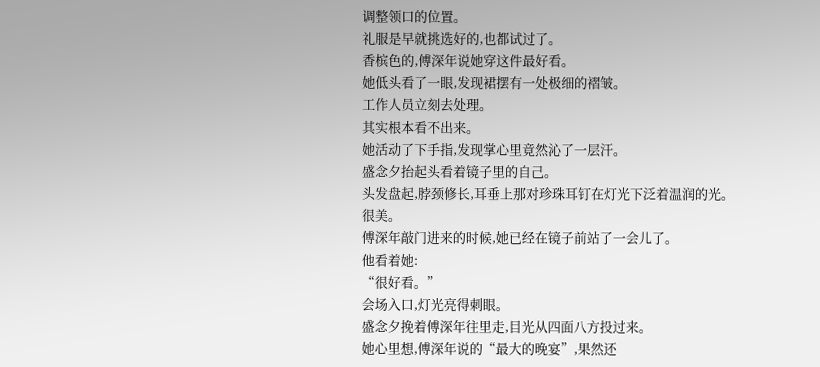调整领口的位置。
礼服是早就挑选好的,也都试过了。
香槟色的,傅深年说她穿这件最好看。
她低头看了一眼,发现裙摆有一处极细的褶皱。
工作人员立刻去处理。
其实根本看不出来。
她活动了下手指,发现掌心里竟然沁了一层汗。
盛念夕抬起头看着镜子里的自己。
头发盘起,脖颈修长,耳垂上那对珍珠耳钉在灯光下泛着温润的光。
很美。
傅深年敲门进来的时候,她已经在镜子前站了一会儿了。
他看着她:
“很好看。”
会场入口,灯光亮得刺眼。
盛念夕挽着傅深年往里走,目光从四面八方投过来。
她心里想,傅深年说的“最大的晚宴”,果然还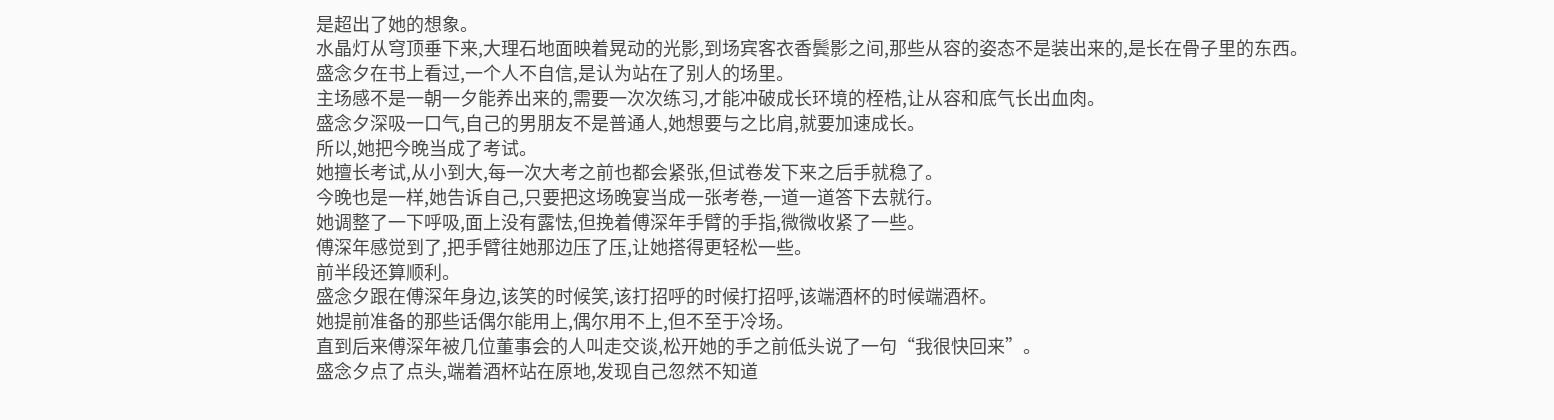是超出了她的想象。
水晶灯从穹顶垂下来,大理石地面映着晃动的光影,到场宾客衣香鬓影之间,那些从容的姿态不是装出来的,是长在骨子里的东西。
盛念夕在书上看过,一个人不自信,是认为站在了别人的场里。
主场感不是一朝一夕能养出来的,需要一次次练习,才能冲破成长环境的桎梏,让从容和底气长出血肉。
盛念夕深吸一口气,自己的男朋友不是普通人,她想要与之比肩,就要加速成长。
所以,她把今晚当成了考试。
她擅长考试,从小到大,每一次大考之前也都会紧张,但试卷发下来之后手就稳了。
今晚也是一样,她告诉自己,只要把这场晚宴当成一张考卷,一道一道答下去就行。
她调整了一下呼吸,面上没有露怯,但挽着傅深年手臂的手指,微微收紧了一些。
傅深年感觉到了,把手臂往她那边压了压,让她搭得更轻松一些。
前半段还算顺利。
盛念夕跟在傅深年身边,该笑的时候笑,该打招呼的时候打招呼,该端酒杯的时候端酒杯。
她提前准备的那些话偶尔能用上,偶尔用不上,但不至于冷场。
直到后来傅深年被几位董事会的人叫走交谈,松开她的手之前低头说了一句“我很快回来”。
盛念夕点了点头,端着酒杯站在原地,发现自己忽然不知道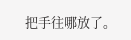把手往哪放了。